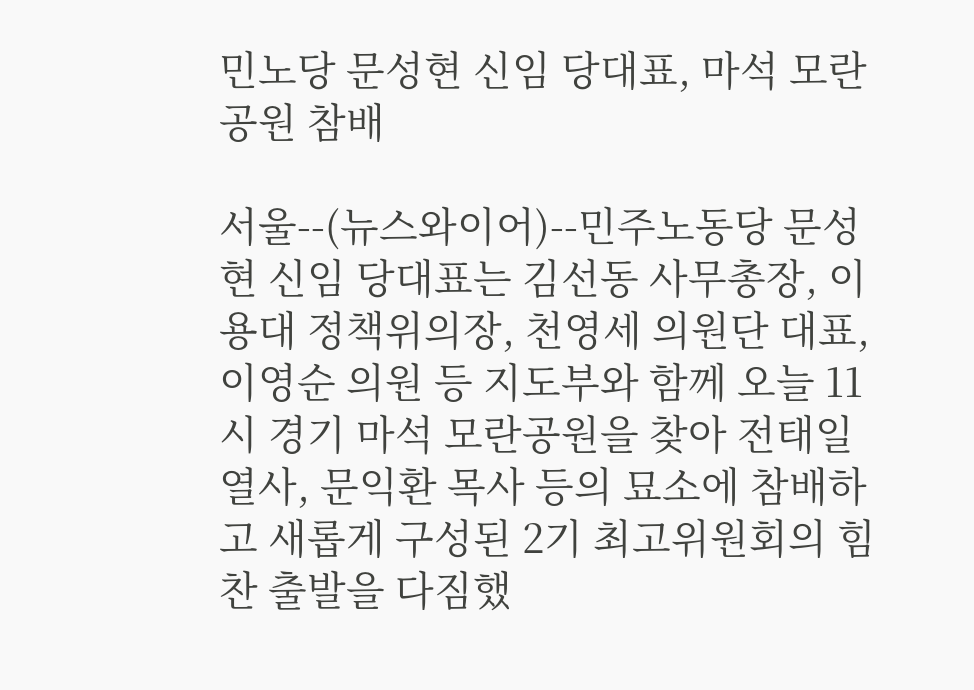민노당 문성현 신임 당대표, 마석 모란공원 참배

서울--(뉴스와이어)--민주노동당 문성현 신임 당대표는 김선동 사무총장, 이용대 정책위의장, 천영세 의원단 대표, 이영순 의원 등 지도부와 함께 오늘 11시 경기 마석 모란공원을 찾아 전태일 열사, 문익환 목사 등의 묘소에 참배하고 새롭게 구성된 2기 최고위원회의 힘찬 출발을 다짐했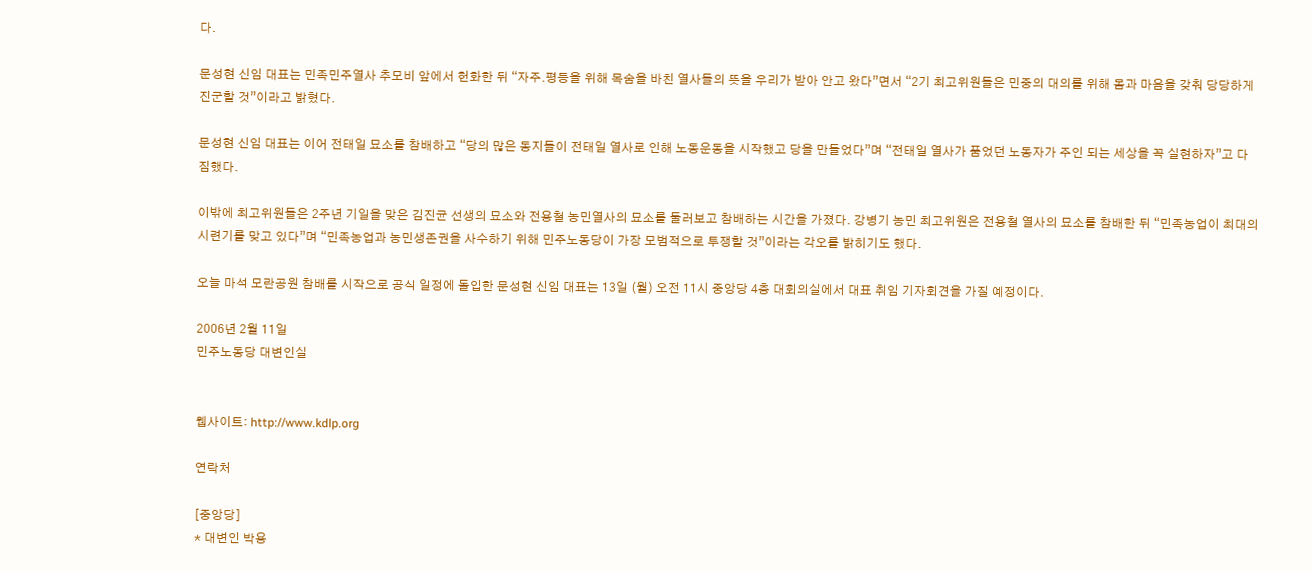다.

문성현 신임 대표는 민족민주열사 추모비 앞에서 헌화한 뒤 “자주.평등을 위해 목숨을 바친 열사들의 뜻을 우리가 받아 안고 왔다”면서 “2기 최고위원들은 민중의 대의를 위해 몸과 마음을 갖춰 당당하게 진군할 것”이라고 밝혔다.

문성현 신임 대표는 이어 전태일 묘소를 참배하고 “당의 많은 동지들이 전태일 열사로 인해 노동운동을 시작했고 당을 만들었다”며 “전태일 열사가 품었던 노동자가 주인 되는 세상을 꼭 실현하자”고 다짐했다.

이밖에 최고위원들은 2주년 기일을 맞은 김진균 선생의 묘소와 전용철 농민열사의 묘소를 둘러보고 참배하는 시간을 가졌다. 강병기 농민 최고위원은 전용철 열사의 묘소를 참배한 뒤 “민족농업이 최대의 시련기를 맞고 있다”며 “민족농업과 농민생존권을 사수하기 위해 민주노동당이 가장 모범적으로 투쟁할 것”이라는 각오를 밝히기도 했다.

오늘 마석 모란공원 참배를 시작으로 공식 일정에 돌입한 문성현 신임 대표는 13일 (월) 오전 11시 중앙당 4층 대회의실에서 대표 취임 기자회견을 가질 예정이다.

2006년 2월 11일
민주노동당 대변인실


웹사이트: http://www.kdlp.org

연락처

[중앙당]
* 대변인 박용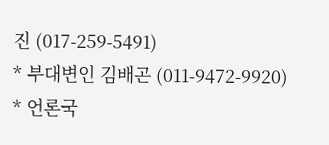진 (017-259-5491)
* 부대변인 김배곤 (011-9472-9920)
* 언론국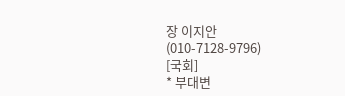장 이지안 (010-7128-9796)
[국회]
* 부대변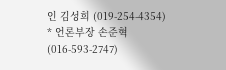인 김성희 (019-254-4354)
* 언론부장 손준혁 (016-593-2747)